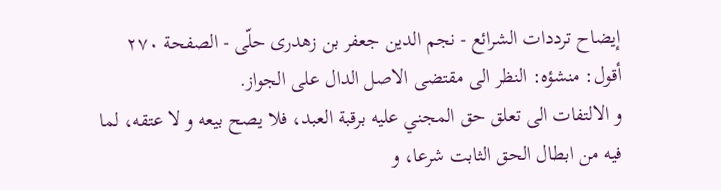إيضاح ترددات الشرائع - نجم الدين جعفر بن زهدرى حلّى - الصفحة ٢٧٠
أقول: منشؤه: النظر الى مقتضى الاصل الدال على الجواز.
و الالتفات الى تعلق حق المجني عليه برقبة العبد، فلا يصح بيعه و لا عتقه، لما فيه من ابطال الحق الثابت شرعا، و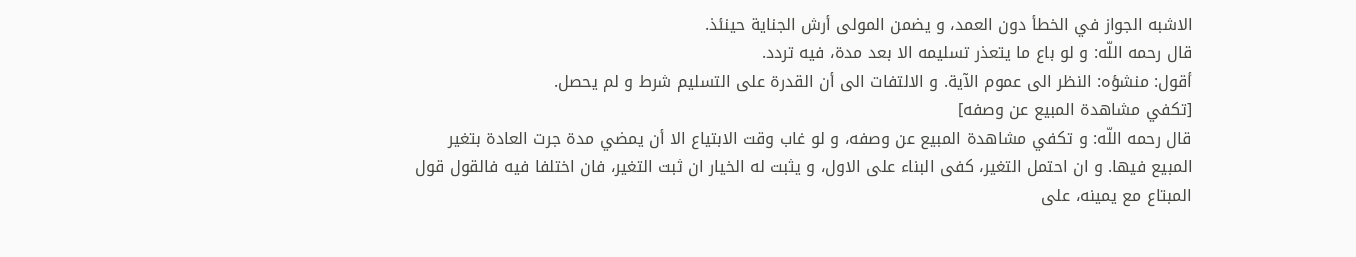الاشبه الجواز في الخطأ دون العمد، و يضمن المولى أرش الجناية حينئذ.
قال رحمه اللّه: و لو باع ما يتعذر تسليمه الا بعد مدة، فيه تردد.
أقول: منشؤه: النظر الى عموم الآية. و الالتفات الى أن القدرة على التسليم شرط و لم يحصل.
[تكفي مشاهدة المبيع عن وصفه]
قال رحمه اللّه: و تكفي مشاهدة المبيع عن وصفه، و لو غاب وقت الابتياع الا أن يمضي مدة جرت العادة بتغير المبيع فيها. و ان احتمل التغير، كفى البناء على الاول، و يثبت له الخيار ان ثبت التغير، فان اختلفا فيه فالقول قول المبتاع مع يمينه، على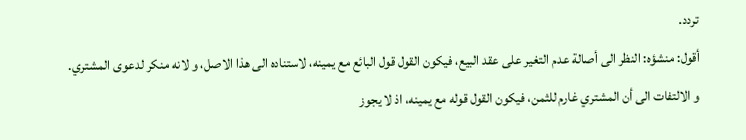تردد.
أقول: منشؤه: النظر الى أصالة عدم التغير على عقد البيع، فيكون القول قول البائع مع يمينه، لاستناده الى هذا الاصل، و لانه منكر لدعوى المشتري.
و الالتفات الى أن المشتري غارم للثمن، فيكون القول قوله مع يمينه، اذ لا يجوز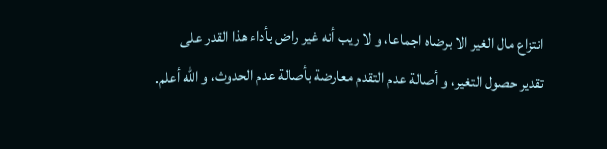انتزاع مال الغير الا برضاه اجماعا، و لا ريب أنه غير راض بأداء هذا القدر على تقدير حصول التغير، و أصالة عدم التقدم معارضة بأصالة عدم الحدوث، و اللّه أعلم.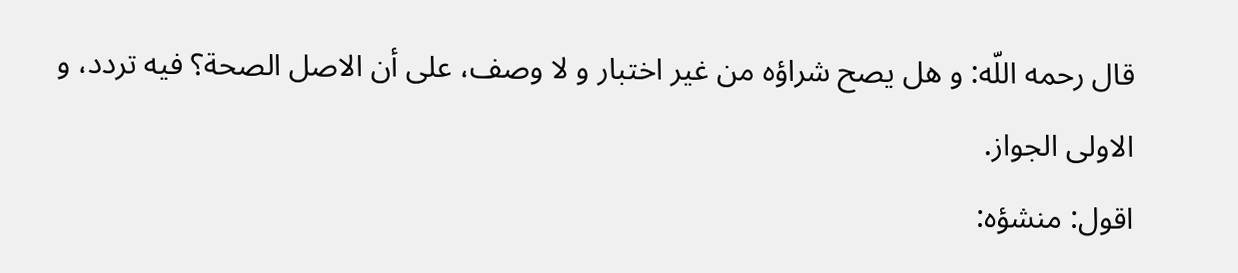قال رحمه اللّه: و هل يصح شراؤه من غير اختبار و لا وصف، على أن الاصل الصحة؟ فيه تردد، و الاولى الجواز.
اقول: منشؤه: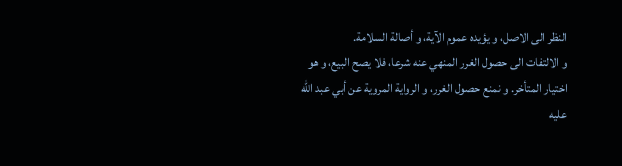النظر الى الاصل، و يؤيده عموم الآية، و أصالة السلامة.
و الالتفات الى حصول الغرر المنهي عنه شرعا، فلا يصح البيع، و هو اختيار المتأخر. و نمنع حصول الغرر، و الرواية المروية عن أبي عبد اللّه عليه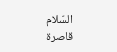السّلام قاصرة